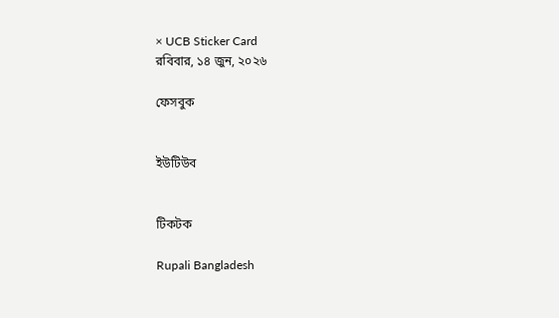× UCB Sticker Card
রবিবার, ১৪ জুন, ২০২৬

ফেসবুক


ইউটিউব


টিকটক

Rupali Bangladesh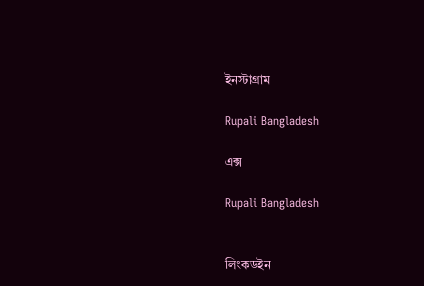ইনস্টাগ্রাম

Rupali Bangladesh

এক্স

Rupali Bangladesh


লিংকডইন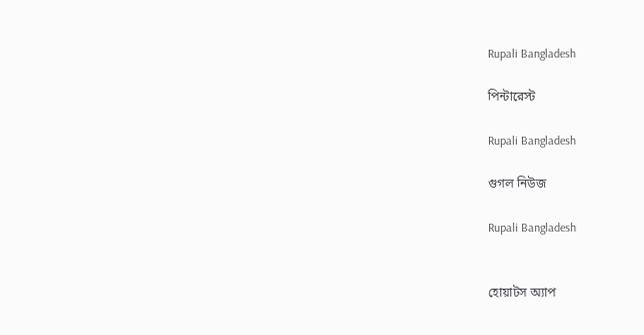Rupali Bangladesh

পিন্টারেস্ট

Rupali Bangladesh

গুগল নিউজ

Rupali Bangladesh


হোয়াটস অ্যাপ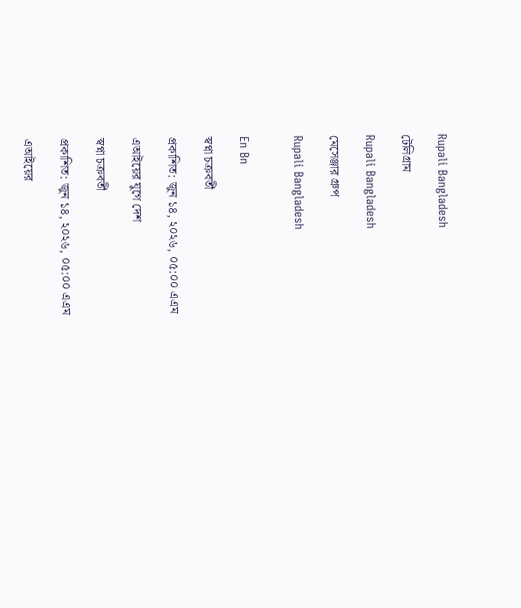Rupali Bangladesh

টেলিগ্রাম

Rupali Bangladesh

মেসেঞ্জার গ্রুপ

Rupali Bangladesh


En Bn

স্বপ্না চক্রবর্তী

প্রকাশিত: জুন ১৪, ২০২৬, ০৫:০০ এএম

এআইয়ের যুগে দেশ

স্বপ্না চক্রবর্তী

প্রকাশিত: জুন ১৪, ২০২৬, ০৫:০০ এএম

এআইয়ের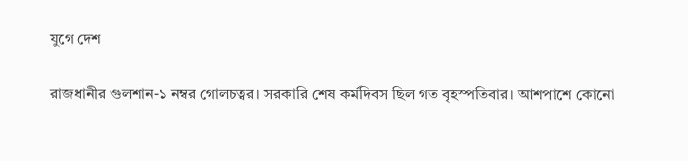যুগে দেশ

রাজধানীর গুলশান-১ নম্বর গোলচত্বর। সরকারি শেষ কর্মদিবস ছিল গত বৃহস্পতিবার। আশপাশে কোনো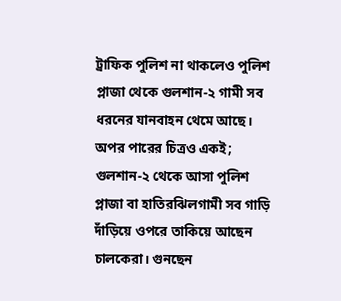ট্রাফিক পুলিশ না থাকলেও পুলিশ প্লাজা থেকে গুলশান-২ গামী সব ধরনের যানবাহন থেমে আছে। অপর পারের চিত্রও একই; গুলশান-২ থেকে আসা পুলিশ প্লাজা বা হাতিরঝিলগামী সব গাড়ি দাঁড়িয়ে ওপরে তাকিয়ে আছেন চালকেরা। গুনছেন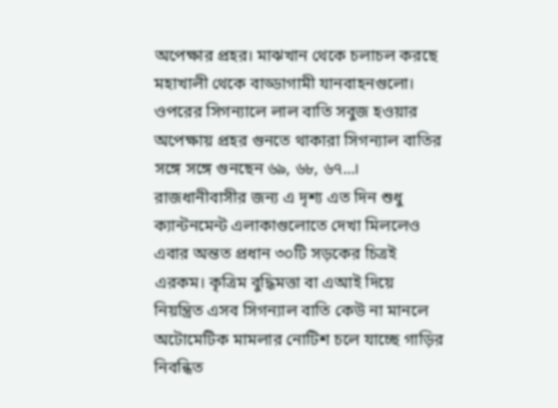অপেক্ষার প্রহর। মাঝখান থেকে চলাচল করছে মহাখালী থেকে বাড্ডাগামী যানবাহনগুলো। ওপরের সিগন্যালে লাল বাতি সবুজ হওয়ার অপেক্ষায় প্রহর গুনতে থাকারা সিগন্যাল বাতির সঙ্গে সঙ্গে গুনছেন ৬৯, ৬৮, ৬৭...। রাজধানীবাসীর জন্য এ দৃশ্য এত দিন শুধু ক্যান্টনমেন্ট এলাকাগুলোতে দেখা মিললেও এবার অন্তত প্রধান ৩০টি সড়কের চিত্রই এরকম। কৃত্রিম বুদ্ধিমত্তা বা এআই দিয়ে নিয়ন্ত্রিত এসব সিগন্যাল বাতি কেউ না মানলে অটোমেটিক মামলার নোটিশ চলে যাচ্ছে গাড়ির নিবন্ধিত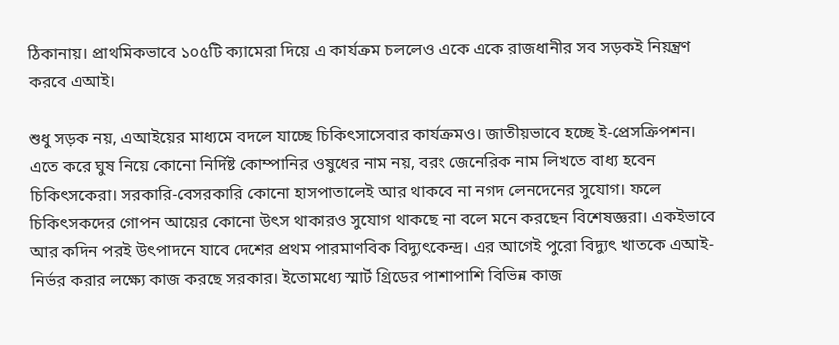ঠিকানায়। প্রাথমিকভাবে ১০৫টি ক্যামেরা দিয়ে এ কার্যক্রম চললেও একে একে রাজধানীর সব সড়কই নিয়ন্ত্রণ করবে এআই।

শুধু সড়ক নয়, এআইয়ের মাধ্যমে বদলে যাচ্ছে চিকিৎসাসেবার কার্যক্রমও। জাতীয়ভাবে হচ্ছে ই-প্রেসক্রিপশন। এতে করে ঘুষ নিয়ে কোনো নির্দিষ্ট কোম্পানির ওষুধের নাম নয়, বরং জেনেরিক নাম লিখতে বাধ্য হবেন চিকিৎসকেরা। সরকারি-বেসরকারি কোনো হাসপাতালেই আর থাকবে না নগদ লেনদেনের সুযোগ। ফলে চিকিৎসকদের গোপন আয়ের কোনো উৎস থাকারও সুযোগ থাকছে না বলে মনে করছেন বিশেষজ্ঞরা। একইভাবে আর কদিন পরই উৎপাদনে যাবে দেশের প্রথম পারমাণবিক বিদ্যুৎকেন্দ্র। এর আগেই পুরো বিদ্যুৎ খাতকে এআই-নির্ভর করার লক্ষ্যে কাজ করছে সরকার। ইতোমধ্যে স্মার্ট গ্রিডের পাশাপাশি বিভিন্ন কাজ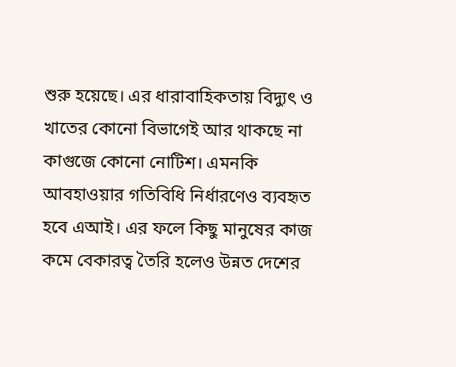শুরু হয়েছে। এর ধারাবাহিকতায় বিদ্যুৎ ও খাতের কোনো বিভাগেই আর থাকছে না কাগুজে কোনো নোটিশ। এমনকি আবহাওয়ার গতিবিধি নির্ধারণেও ব্যবহৃত হবে এআই। এর ফলে কিছু মানুষের কাজ কমে বেকারত্ব তৈরি হলেও উন্নত দেশের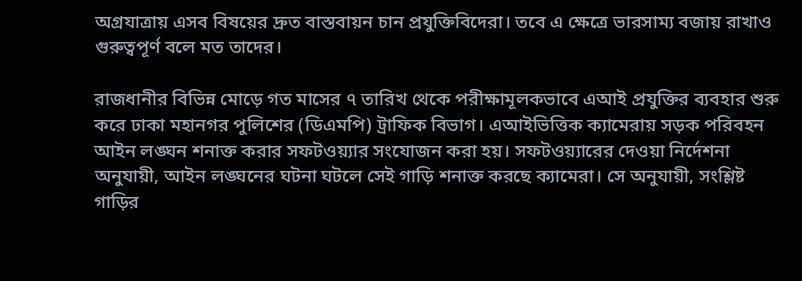অগ্রযাত্রায় এসব বিষয়ের দ্রুত বাস্তবায়ন চান প্রযুক্তিবিদেরা। তবে এ ক্ষেত্রে ভারসাম্য বজায় রাখাও গুরুত্বপূর্ণ বলে মত তাদের।

রাজধানীর বিভিন্ন মোড়ে গত মাসের ৭ তারিখ থেকে পরীক্ষামূলকভাবে এআই প্রযুক্তির ব্যবহার শুরু করে ঢাকা মহানগর পুলিশের (ডিএমপি) ট্রাফিক বিভাগ। এআইভিত্তিক ক্যামেরায় সড়ক পরিবহন আইন লঙ্ঘন শনাক্ত করার সফটওয়্যার সংযোজন করা হয়। সফটওয়্যারের দেওয়া নির্দেশনা অনুযায়ী, আইন লঙ্ঘনের ঘটনা ঘটলে সেই গাড়ি শনাক্ত করছে ক্যামেরা। সে অনুযায়ী, সংশ্লিষ্ট গাড়ির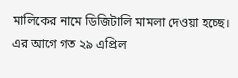মালিকের নামে ডিজিটালি মামলা দেওয়া হচ্ছে। এর আগে গত ২৯ এপ্রিল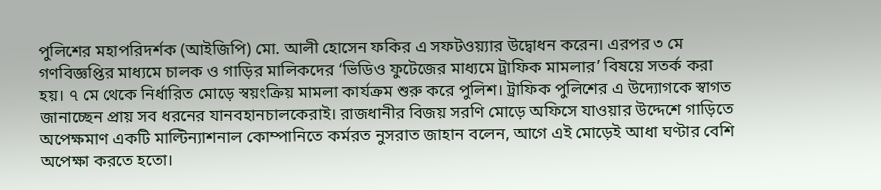পুলিশের মহাপরিদর্শক (আইজিপি) মো. আলী হোসেন ফকির এ সফটওয়্যার উদ্বোধন করেন। এরপর ৩ মে গণবিজ্ঞপ্তির মাধ্যমে চালক ও গাড়ির মালিকদের ‘ভিডিও ফুটেজের মাধ্যমে ট্রাফিক মামলার’ বিষয়ে সতর্ক করা হয়। ৭ মে থেকে নির্ধারিত মোড়ে স্বয়ংক্রিয় মামলা কার্যক্রম শুরু করে পুলিশ। ট্রাফিক পুলিশের এ উদ্যোগকে স্বাগত জানাচ্ছেন প্রায় সব ধরনের যানবহানচালকেরাই। রাজধানীর বিজয় সরণি মোড়ে অফিসে যাওয়ার উদ্দেশে গাড়িতে অপেক্ষমাণ একটি মাল্টিন্যাশনাল কোম্পানিতে কর্মরত নুসরাত জাহান বলেন, আগে এই মোড়েই আধা ঘণ্টার বেশি অপেক্ষা করতে হতো।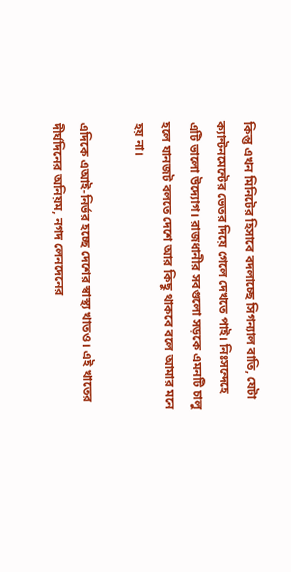কিন্তু এখন মিনিটের হিসাবে বদলাচ্ছে সিগন্যাল বাতি, যেটা ক্যান্টনমেন্টের ভেতর দিয়ে গেলে দেখতে পাই। নিঃসন্দেহে এটি ভালো উদ্যোগ। রাজধানীর সবগুলো সড়কে এমনটি চালু হলে যানজট বলতে দেশে আর কিছু থাকবে বলে আমার মনে হয় না।

এদিকে এআই-নির্ভর হচ্ছে দেশের স্বাস্থ্য খাতও। এই খাতের দীর্ঘদিনের অনিয়ম, নগদ লেনদেনের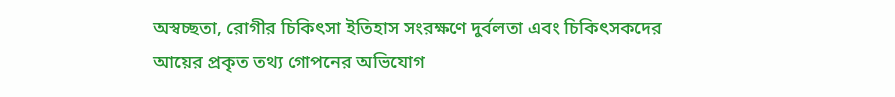অস্বচ্ছতা, রোগীর চিকিৎসা ইতিহাস সংরক্ষণে দুর্বলতা এবং চিকিৎসকদের আয়ের প্রকৃত তথ্য গোপনের অভিযোগ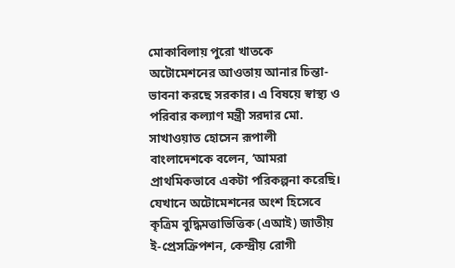মোকাবিলায় পুরো খাতকে অটোমেশনের আওতায় আনার চিন্তা-ভাবনা করছে সরকার। এ বিষয়ে স্বাস্থ্য ও পরিবার কল্যাণ মন্ত্রী সরদার মো. সাখাওয়াত হোসেন রূপালী বাংলাদেশকে বলেন, ‘আমরা প্রাথমিকভাবে একটা পরিকল্পনা করেছি। যেখানে অটোমেশনের অংশ হিসেবে কৃত্রিম বুদ্ধিমত্তাভিত্তিক (এআই) জাতীয় ই-প্রেসক্রিপশন, কেন্দ্রীয় রোগী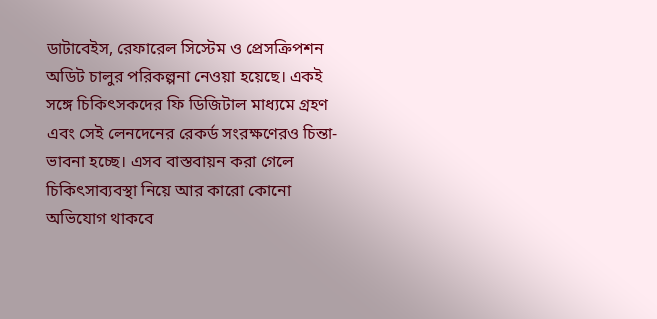ডাটাবেইস, রেফারেল সিস্টেম ও প্রেসক্রিপশন অডিট চালুর পরিকল্পনা নেওয়া হয়েছে। একই সঙ্গে চিকিৎসকদের ফি ডিজিটাল মাধ্যমে গ্রহণ এবং সেই লেনদেনের রেকর্ড সংরক্ষণেরও চিন্তা-ভাবনা হচ্ছে। এসব বাস্তবায়ন করা গেলে চিকিৎসাব্যবস্থা নিয়ে আর কারো কোনো অভিযোগ থাকবে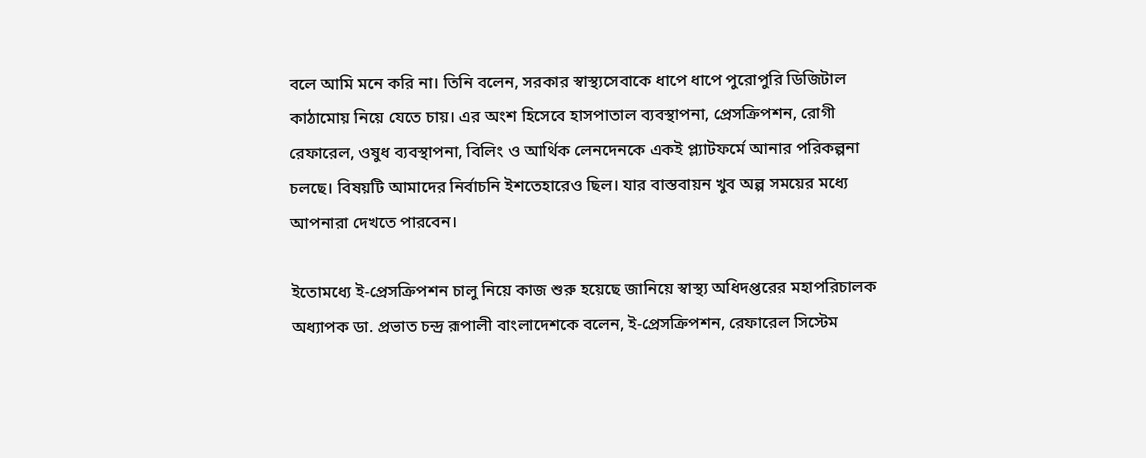বলে আমি মনে করি না। তিনি বলেন, সরকার স্বাস্থ্যসেবাকে ধাপে ধাপে পুরোপুরি ডিজিটাল কাঠামোয় নিয়ে যেতে চায়। এর অংশ হিসেবে হাসপাতাল ব্যবস্থাপনা, প্রেসক্রিপশন, রোগী রেফারেল, ওষুধ ব্যবস্থাপনা, বিলিং ও আর্থিক লেনদেনকে একই প্ল্যাটফর্মে আনার পরিকল্পনা চলছে। বিষয়টি আমাদের নির্বাচনি ইশতেহারেও ছিল। যার বাস্তবায়ন খুব অল্প সময়ের মধ্যে আপনারা দেখতে পারবেন।

ইতোমধ্যে ই-প্রেসক্রিপশন চালু নিয়ে কাজ শুরু হয়েছে জানিয়ে স্বাস্থ্য অধিদপ্তরের মহাপরিচালক অধ্যাপক ডা. প্রভাত চন্দ্র রূপালী বাংলাদেশকে বলেন, ই-প্রেসক্রিপশন, রেফারেল সিস্টেম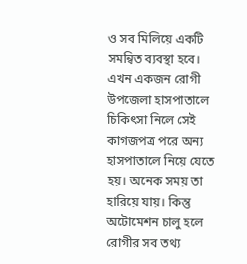ও সব মিলিয়ে একটি সমন্বিত ব্যবস্থা হবে। এখন একজন রোগী উপজেলা হাসপাতালে চিকিৎসা নিলে সেই কাগজপত্র পরে অন্য হাসপাতালে নিয়ে যেতে হয়। অনেক সময় তা হারিয়ে যায়। কিন্তু অটোমেশন চালু হলে রোগীর সব তথ্য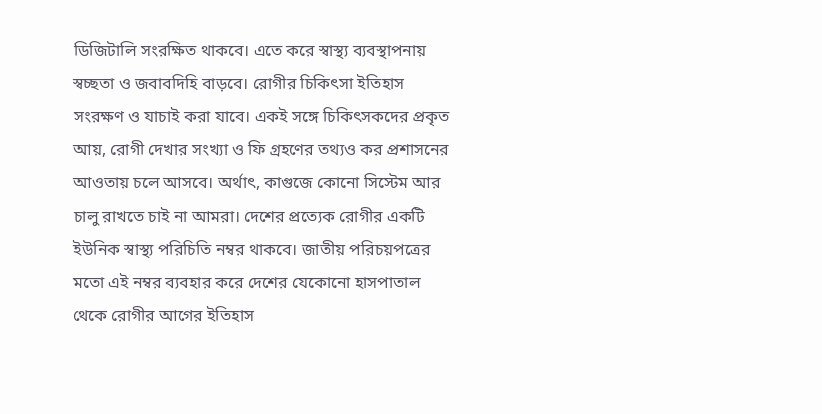ডিজিটালি সংরক্ষিত থাকবে। এতে করে স্বাস্থ্য ব্যবস্থাপনায় স্বচ্ছতা ও জবাবদিহি বাড়বে। রোগীর চিকিৎসা ইতিহাস সংরক্ষণ ও যাচাই করা যাবে। একই সঙ্গে চিকিৎসকদের প্রকৃত আয়, রোগী দেখার সংখ্যা ও ফি গ্রহণের তথ্যও কর প্রশাসনের আওতায় চলে আসবে। অর্থাৎ, কাগুজে কোনো সিস্টেম আর চালু রাখতে চাই না আমরা। দেশের প্রত্যেক রোগীর একটি ইউনিক স্বাস্থ্য পরিচিতি নম্বর থাকবে। জাতীয় পরিচয়পত্রের মতো এই নম্বর ব্যবহার করে দেশের যেকোনো হাসপাতাল থেকে রোগীর আগের ইতিহাস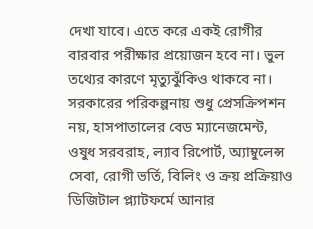দেখা যাবে। এতে করে একই রোগীর বারবার পরীক্ষার প্রয়োজন হবে না। ভুল তথ্যের কারণে মৃত্যুঝুঁকিও থাকবে না। সরকারের পরিকল্পনায় শুধু প্রেসক্রিপশন নয়, হাসপাতালের বেড ম্যানেজমেন্ট, ওষুধ সরবরাহ, ল্যাব রিপোর্ট, অ্যাম্বুলেন্স সেবা, রোগী ভর্তি, বিলিং ও ক্রয় প্রক্রিয়াও ডিজিটাল প্ল্যাটফর্মে আনার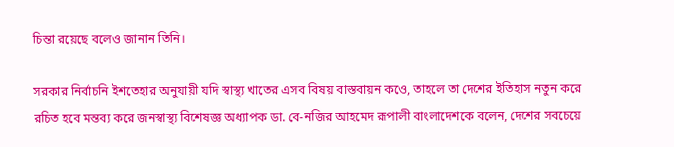চিন্তা রয়েছে বলেও জানান তিনি।

সরকার নির্বাচনি ইশতেহার অনুযায়ী যদি স্বাস্থ্য খাতের এসব বিষয় বাস্তবায়ন কওে, তাহলে তা দেশের ইতিহাস নতুন করে রচিত হবে মন্তব্য করে জনস্বাস্থ্য বিশেষজ্ঞ অধ্যাপক ডা. বে-নজির আহমেদ রূপালী বাংলাদেশকে বলেন, দেশের সবচেয়ে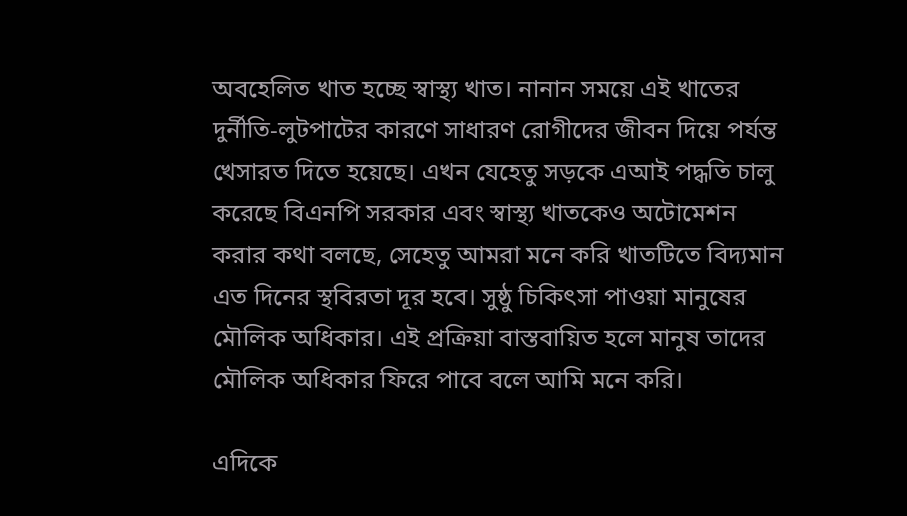অবহেলিত খাত হচ্ছে স্বাস্থ্য খাত। নানান সময়ে এই খাতের দুর্নীতি-লুটপাটের কারণে সাধারণ রোগীদের জীবন দিয়ে পর্যন্ত খেসারত দিতে হয়েছে। এখন যেহেতু সড়কে এআই পদ্ধতি চালু করেছে বিএনপি সরকার এবং স্বাস্থ্য খাতকেও অটোমেশন করার কথা বলছে, সেহেতু আমরা মনে করি খাতটিতে বিদ্যমান এত দিনের স্থবিরতা দূর হবে। সুষ্ঠু চিকিৎসা পাওয়া মানুষের মৌলিক অধিকার। এই প্রক্রিয়া বাস্তবায়িত হলে মানুষ তাদের মৌলিক অধিকার ফিরে পাবে বলে আমি মনে করি।

এদিকে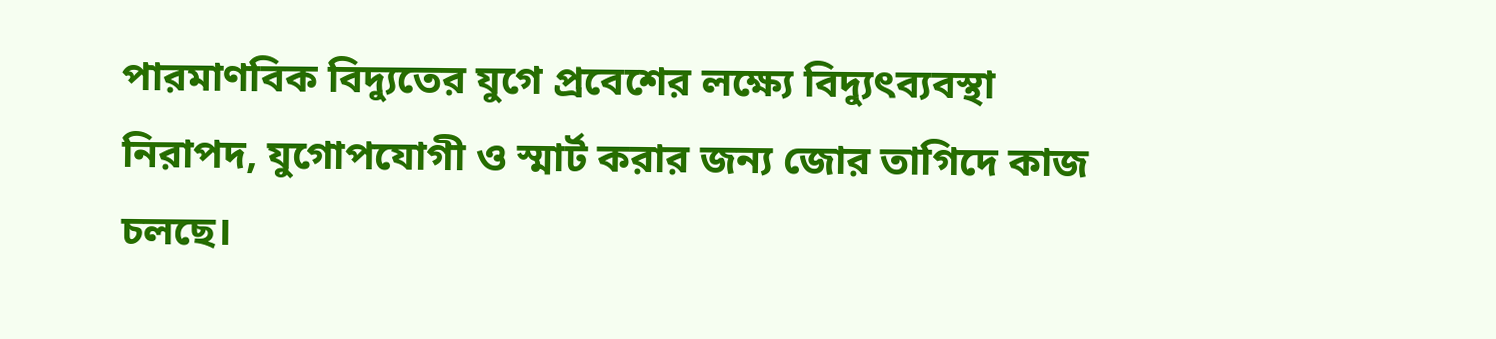পারমাণবিক বিদ্যুতের যুগে প্রবেশের লক্ষ্যে বিদ্যুৎব্যবস্থা নিরাপদ, যুগোপযোগী ও স্মার্ট করার জন্য জোর তাগিদে কাজ চলছে।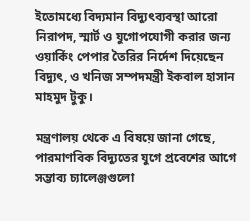ইতোমধ্যে বিদ্যমান বিদ্যুৎব্যবস্থা আরো নিরাপদ, স্মার্ট ও যুগোপযোগী করার জন্য ওয়ার্কিং পেপার তৈরির নির্দেশ দিয়েছেন বিদ্যুৎ, ও খনিজ সম্পদমন্ত্রী ইকবাল হাসান মাহমুদ টুকু।

মন্ত্রণালয় থেকে এ বিষয়ে জানা গেছে, পারমাণবিক বিদ্যুতের যুগে প্রবেশের আগে সম্ভাব্য চ্যালেঞ্জগুলো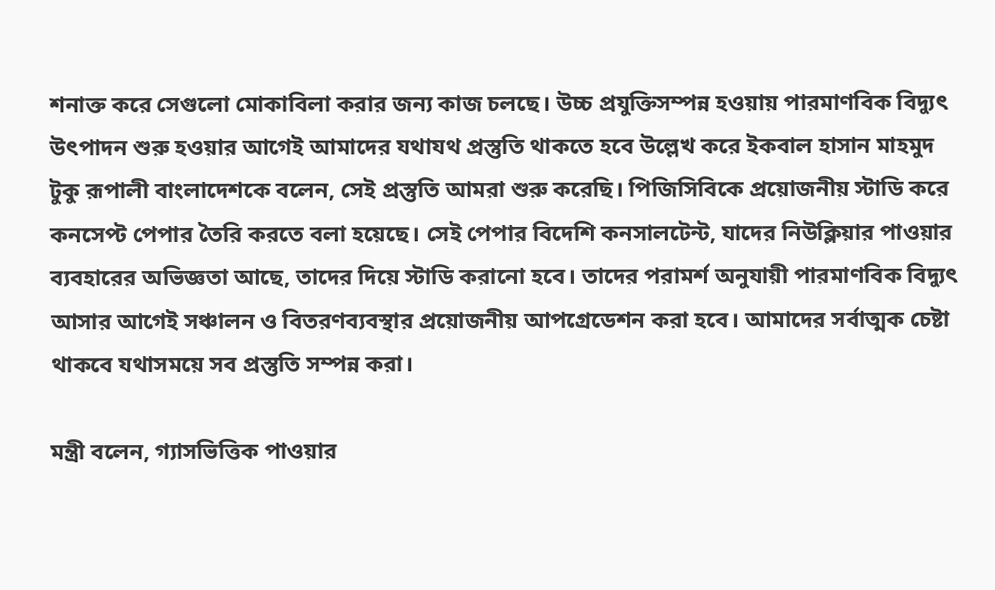শনাক্ত করে সেগুলো মোকাবিলা করার জন্য কাজ চলছে। উচ্চ প্রযুক্তিসম্পন্ন হওয়ায় পারমাণবিক বিদ্যুৎ উৎপাদন শুরু হওয়ার আগেই আমাদের যথাযথ প্রস্তুতি থাকতে হবে উল্লেখ করে ইকবাল হাসান মাহমুদ টুকু রূপালী বাংলাদেশকে বলেন, সেই প্রস্তুতি আমরা শুরু করেছি। পিজিসিবিকে প্রয়োজনীয় স্টাডি করে কনসেপ্ট পেপার তৈরি করতে বলা হয়েছে। সেই পেপার বিদেশি কনসালটেন্ট, যাদের নিউক্লিয়ার পাওয়ার ব্যবহারের অভিজ্ঞতা আছে, তাদের দিয়ে স্টাডি করানো হবে। তাদের পরামর্শ অনুযায়ী পারমাণবিক বিদ্যুৎ আসার আগেই সঞ্চালন ও বিতরণব্যবস্থার প্রয়োজনীয় আপগ্রেডেশন করা হবে। আমাদের সর্বাত্মক চেষ্টা থাকবে যথাসময়ে সব প্রস্তুতি সম্পন্ন করা।

মন্ত্রী বলেন, গ্যাসভিত্তিক পাওয়ার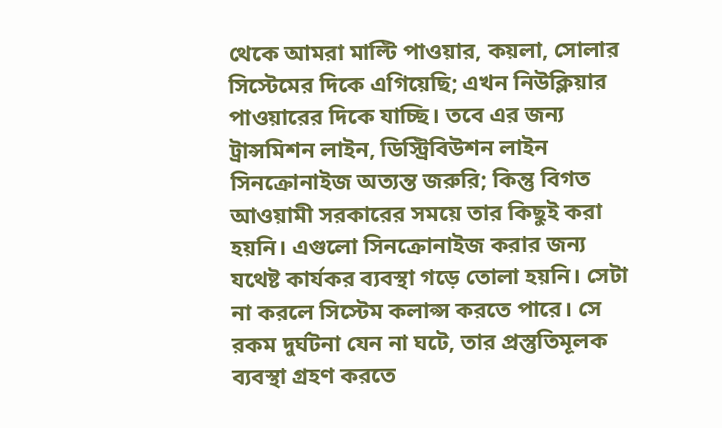থেকে আমরা মাল্টি পাওয়ার, কয়লা, সোলার সিস্টেমের দিকে এগিয়েছি; এখন নিউক্লিয়ার পাওয়ারের দিকে যাচ্ছি। তবে এর জন্য ট্রান্সমিশন লাইন, ডিস্ট্রিবিউশন লাইন সিনক্রোনাইজ অত্যন্ত জরুরি; কিন্তু বিগত আওয়ামী সরকারের সময়ে তার কিছুই করা হয়নি। এগুলো সিনক্রোনাইজ করার জন্য যথেষ্ট কার্যকর ব্যবস্থা গড়ে তোলা হয়নি। সেটা না করলে সিস্টেম কলাপ্স করতে পারে। সে রকম দুর্ঘটনা যেন না ঘটে, তার প্রস্তুতিমূলক ব্যবস্থা গ্রহণ করতে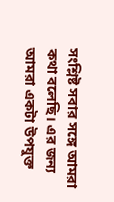সংশ্লিষ্ট সবার সঙ্গে আমরা কথা বলেছি। এর জন্য আমরা একটা উপযুক্ত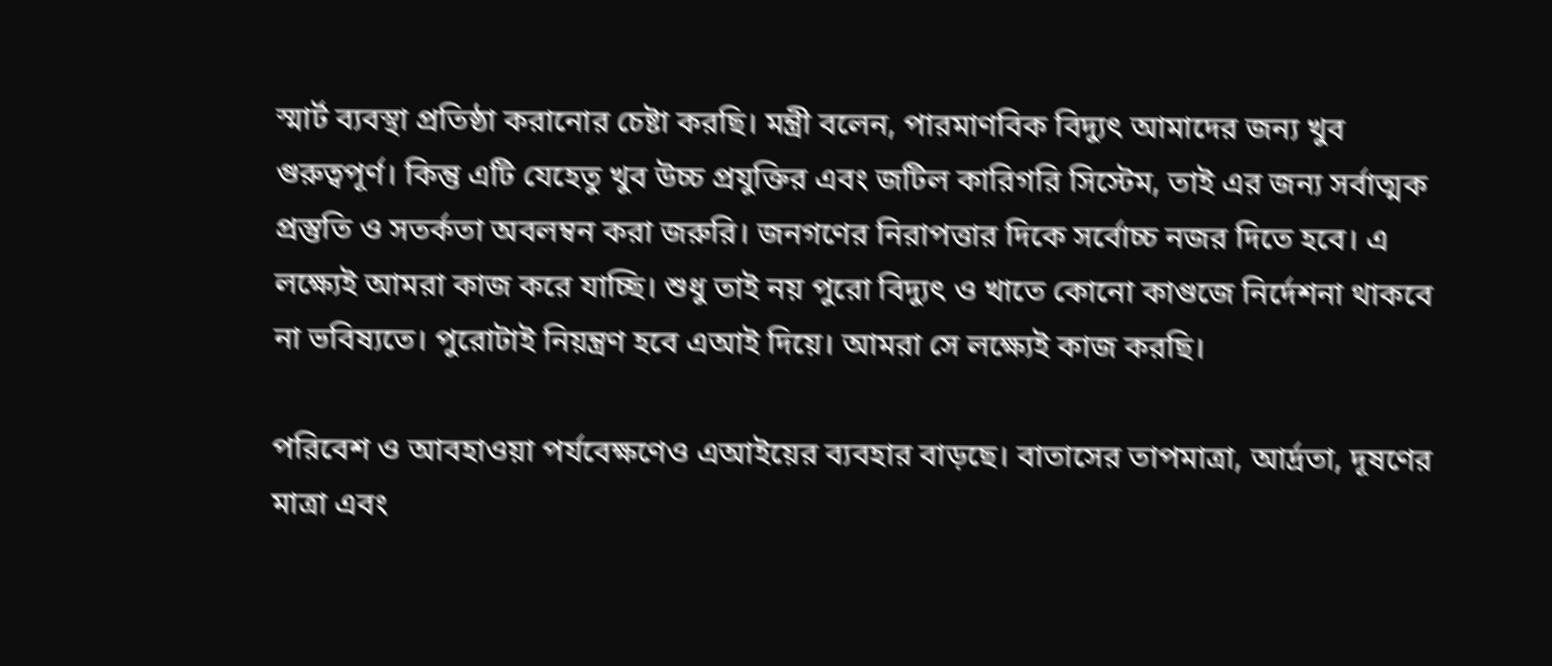স্মার্ট ব্যবস্থা প্রতিষ্ঠা করানোর চেষ্টা করছি। মন্ত্রী বলেন, পারমাণবিক বিদ্যুৎ আমাদের জন্য খুব গুরুত্বপূর্ণ। কিন্তু এটি যেহেতু খুব উচ্চ প্রযুক্তির এবং জটিল কারিগরি সিস্টেম, তাই এর জন্য সর্বাত্মক প্রস্তুতি ও সতর্কতা অবলম্বন করা জরুরি। জনগণের নিরাপত্তার দিকে সর্বোচ্চ নজর দিতে হবে। এ লক্ষ্যেই আমরা কাজ করে যাচ্ছি। শুধু তাই নয় পুরো বিদ্যুৎ ও খাতে কোনো কাগুজে নির্দেশনা থাকবে না ভবিষ্যতে। পুরোটাই নিয়ন্ত্রণ হবে এআই দিয়ে। আমরা সে লক্ষ্যেই কাজ করছি।

পরিবেশ ও আবহাওয়া পর্যবেক্ষণেও এআইয়ের ব্যবহার বাড়ছে। বাতাসের তাপমাত্রা, আর্দ্রতা, দূষণের মাত্রা এবং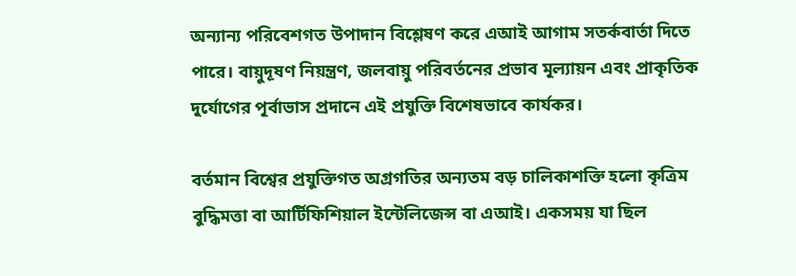অন্যান্য পরিবেশগত উপাদান বিশ্লেষণ করে এআই আগাম সতর্কবার্তা দিতে পারে। বায়ুদূষণ নিয়ন্ত্রণ, জলবায়ু পরিবর্তনের প্রভাব মূল্যায়ন এবং প্রাকৃতিক দুর্যোগের পূর্বাভাস প্রদানে এই প্রযুক্তি বিশেষভাবে কার্যকর।

বর্তমান বিশ্বের প্রযুক্তিগত অগ্রগতির অন্যতম বড় চালিকাশক্তি হলো কৃত্রিম বুদ্ধিমত্তা বা আর্টিফিশিয়াল ইন্টেলিজেন্স বা এআই। একসময় যা ছিল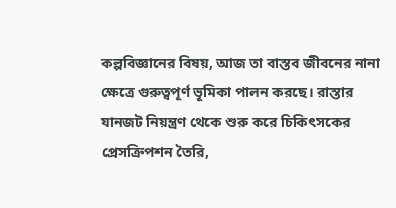কল্পবিজ্ঞানের বিষয়, আজ তা বাস্তব জীবনের নানা ক্ষেত্রে গুরুত্বপূর্ণ ভূমিকা পালন করছে। রাস্তার যানজট নিয়ন্ত্রণ থেকে শুরু করে চিকিৎসকের প্রেসক্রিপশন তৈরি,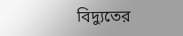বিদ্যুতের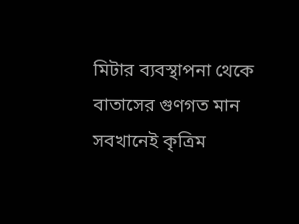মিটার ব্যবস্থাপনা থেকে বাতাসের গুণগত মান সবখানেই কৃত্রিম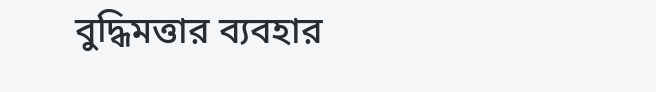বুদ্ধিমত্তার ব্যবহার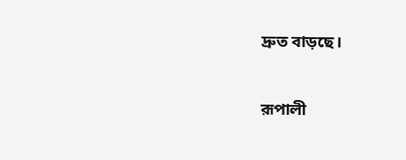দ্রুত বাড়ছে।

রূপালী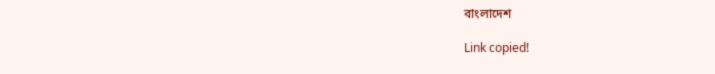বাংলাদেশ

Link copied!